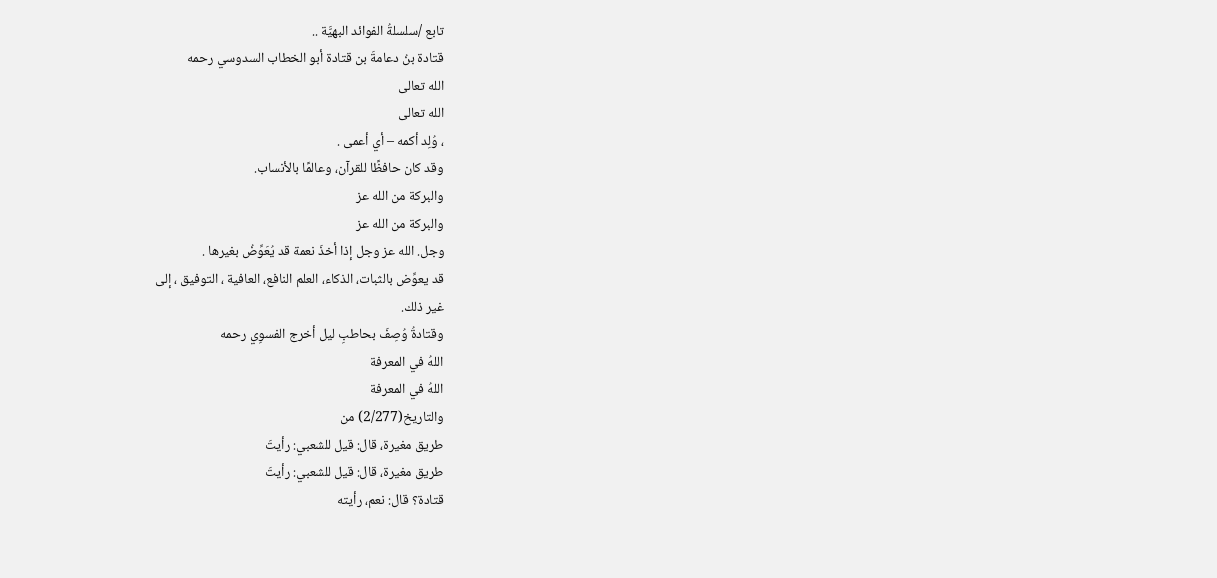تابع /سلسلةُ الفوائد البهيَّة ..
قتادة بنُ دعامةَ بن قتادة أبو الخطاب السدوسي رحمه
الله تعالى
الله تعالى
، وُلِد أكمه – أي أعمى .
وقد كان حافظًا للقرآن، وعالمًا بالأنساب.
والبركة من الله عز
والبركة من الله عز
وجل. الله عز وجل إذا أخذَ نعمة قد يُعَوِّضُ بغيرها .
قد يعوِّض بالثبات، الذكاء، العلم النافع، العافية ، التوفيق ، إلى
غير ذلك.
وقتادةُ وُصِفَ بحاطبِ ليل أخرج الفسوِي رحمه
اللهُ في المعرفة
اللهُ في المعرفة
والتاريخ(2/277) من
طريق مغيرة، قال: قيل للشعبي: رأيتَ
طريق مغيرة، قال: قيل للشعبي: رأيتَ
قتادة؟ قال: نعم، رأيته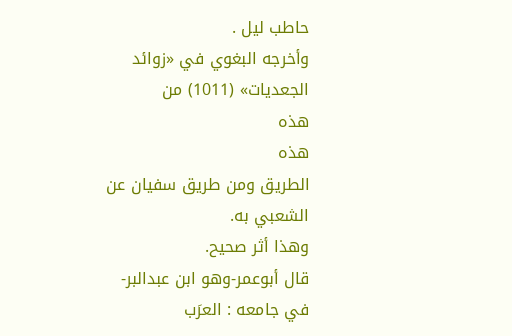حاطب ليل .
وأخرجه البغوي في «زوائد الجعديات» (1011) من
هذه
هذه
الطريق ومن طريق سفيان عن الشعبي به.
وهذا أثر صحيح.
قال أبوعمر-وهو ابن عبدالبر- في جامعه : العرَب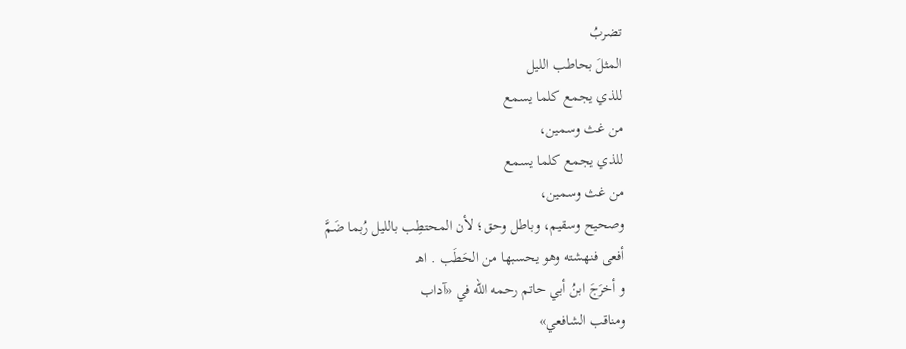تضربُ
المثلَ بحاطب الليل
للذي يجمع كلما يسمع
من غث وسمين،
للذي يجمع كلما يسمع
من غث وسمين،
وصحيح وسقيم، وباطل وحق؛ لأن المحتطِب بالليل رُبما ضَمَّ
أفعى فنهشته وهو يحسبها من الحَطَب . اهـ
و أخرَجَ ابنُ أبي حاتم رحمه الله في «آداب
ومناقب الشافعي»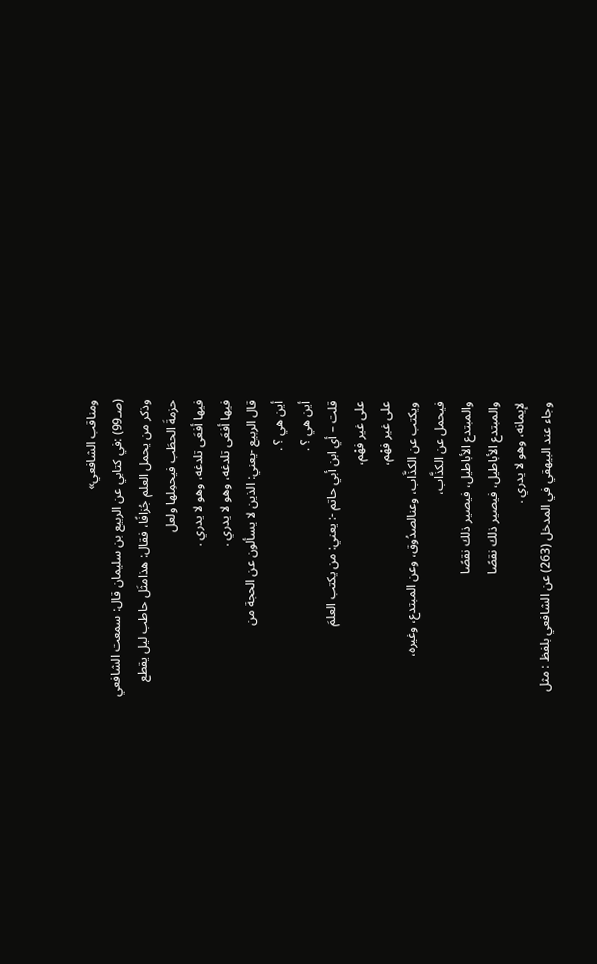ومناقب الشافعي»
(صـ99) :في كتابي عن الربيع بن سليمان قال: سمعت الشافعي
وذكر من يحمل العلم جُزافًا، فقال: هذامثَل حاطب ليل يقطع
حزمةَ الحطَب فيحمِلها ولعل
فيها أفعَى تلدغه، وهو لا يدري .
فيها أفعَى تلدغه، وهو لا يدري .
قال الربيع -يعني: الذين لا يسألون عن الحجة من
أين هي ؟ .
أين هي ؟ .
قلت – أي ابن أبي حاتم -: يعني: من يكتب العلمَ
على غير فهْم،
على غير فهْم،
ويكتب عن الكذَّاب، وعنالصدُوق، وعن المبتدع، وغيره،
فيحمل عن الكذَّاب،
والمبتدع الأباطيل، فيصير ذلك نقصًا
والمبتدع الأباطيل، فيصير ذلك نقصًا
لإيمانه، وهو لا يدري .
وجاء عند البيهقي في المدخل (263) عن الشافعي بلفظ : مثل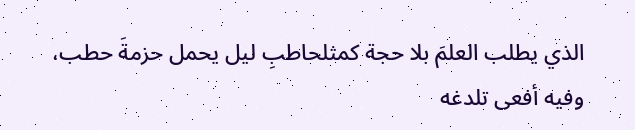الذي يطلب العلمَ بلا حجة كمثلحاطبِ ليل يحمل حزمةَ حطب،
وفيه أفعى تلدغه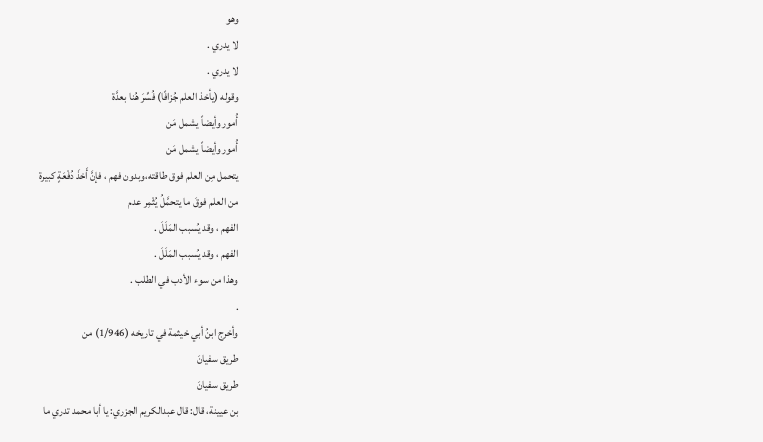وهو
لا يدري .
لا يدري .
وقوله (يأخذ العلم جُزافًا) فُسِّرَ هُنا بعدَّة
أُمور وأيضاً يشمل مَن
أُمور وأيضاً يشمل مَن
يتحمل مِن العلم فوق طاقته،وبدون فهم ، فإنَّ أَخذَ دُفْعَةٍ كبيرة
من العلم فوقَ ما يتحمَّلُ يُثْمِر عدم
الفهم ، وقد يُسبب المَلَلَ .
الفهم ، وقد يُسبب المَلَلَ .
وهذا من سوء الأدب في الطلب .
.
وأخرج ابنُ أبي خيثمة في تاريخه (1/946) من
طريق سفيانَ
طريق سفيانَ
بن عيينة، قال: قال عبدالكريم الجزري: يا أبا محمد تدري ما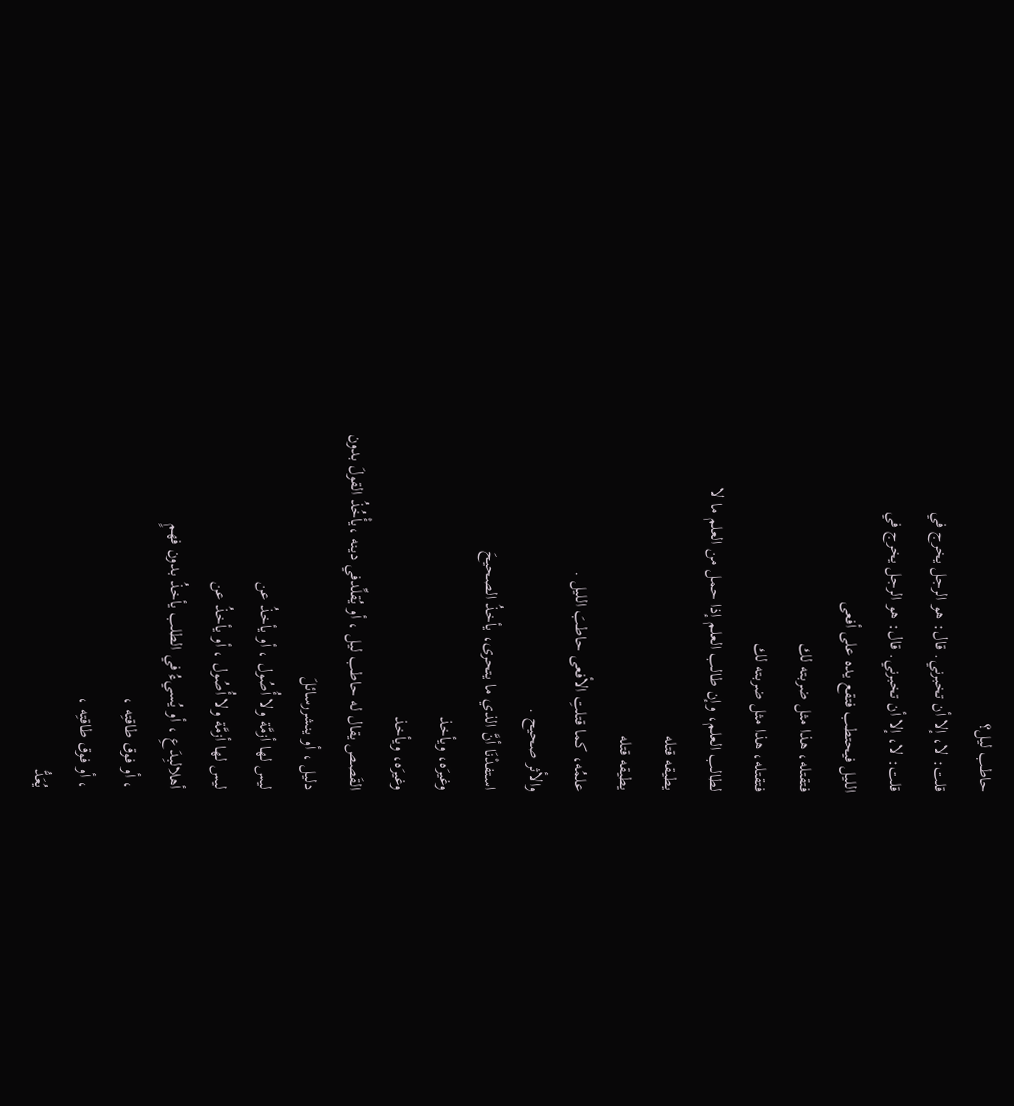حاطب ليل؟
قلت: لا، إلا أن تخبرني. قال: هو الرجل يخرج في
قلت: لا، إلا أن تخبرني. قال: هو الرجل يخرج في
الليل فيحتطب فتقع يده على أفعى
فتقتله، هذا مثل ضربته لك
فتقتله، هذا مثل ضربته لك
لطالب العلم، وإن طالب العلم إذا حمل من العلم ما لا
يطيقه قتله
يطيقه قتله
علمُه، كما قتلتِ الأفعى حاطبَ الليل .
والأثر صحيح .
استفدْنَا أنَّ الذي ما يتحرى، يأخذُ الصحيحَ
وغيرَه، ويأخذ
وغيرَه، ويأخذ
القَصص يقال له حاطب ليل ، أو يُقلِّدفي دينه ،يأْخُذُ القولَ بدون
دليل ، أو ينشررسائلَ
ليس لها أزمَّة ولا أُصُول ، أو يأخذُ عن
ليس لها أزمَّة ولا أُصُول ، أو يأخذُ عن
أهلالبِدَعِ ، أو يُسيءُ في الطلب يأخذُ بدون فهمٍ
، أو فوق طاقتِه ،
، أو فوق طاقتِه ،
يُعَدُّ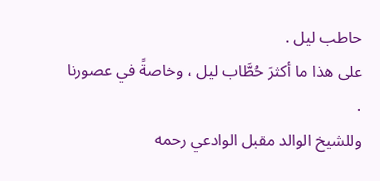حاطب ليل .
على هذا ما أكثرَ حُطَّاب ليل ، وخاصةً في عصورنا .
وللشيخ الوالد مقبل الوادعي رحمه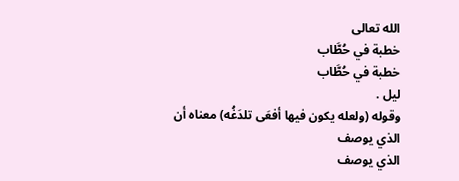الله تعالى
خطبة في حُطَّاب
خطبة في حُطَّاب
ليل .
وقوله (ولعله يكون فيها أفعَى تلدَغُه) معناه أن
الذي يوصف
الذي يوصف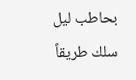بحاطب ليل سلك طريقاً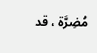مُضِرَّة ، قد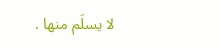لا يسلَم منها .